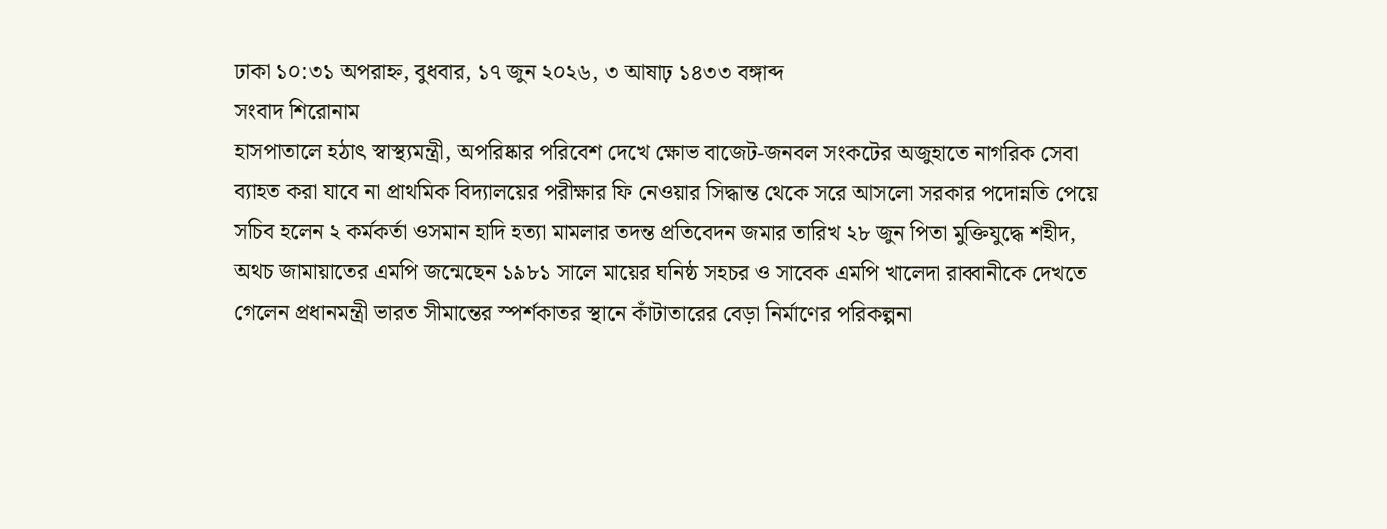ঢাকা ১০:৩১ অপরাহ্ন, বুধবার, ১৭ জুন ২০২৬, ৩ আষাঢ় ১৪৩৩ বঙ্গাব্দ
সংবাদ শিরোনাম
হাসপাতালে হঠাৎ স্বাস্থ্যমন্ত্রী, অপরিষ্কার পরিবেশ দেখে ক্ষোভ বাজেট-জনবল সংকটের অজুহাতে নাগরিক সেবা ব্যাহত করা যাবে না প্রাথমিক বিদ্যালয়ের পরীক্ষার ফি নেওয়ার সিদ্ধান্ত থেকে সরে আসলো সরকার পদোন্নতি পেয়ে সচিব হলেন ২ কর্মকর্তা ওসমান হাদি হত্যা মামলার তদন্ত প্রতিবেদন জমার তারিখ ২৮ জুন পিতা মুক্তিযুদ্ধে শহীদ, অথচ জামায়াতের এমপি জন্মেছেন ১৯৮১ সালে মায়ের ঘনিষ্ঠ সহচর ও সাবেক এমপি খালেদা রাব্বানীকে দেখতে গেলেন প্রধানমন্ত্রী ভারত সীমান্তের স্পর্শকাতর স্থানে কাঁটাতারের বেড়া নির্মাণের পরিকল্পনা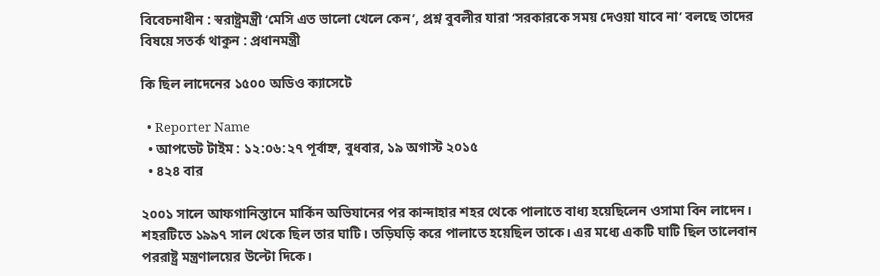বিবেচনাধীন : স্বরাষ্ট্রমন্ত্রী ‘মেসি এত ভালো খেলে কেন’, প্রশ্ন বুবলীর যারা ‘সরকারকে সময় দেওয়া যাবে না’ বলছে তাদের বিষয়ে সতর্ক থাকুন : প্রধানমন্ত্রী

কি ছিল লাদেনের ১৫০০ অডিও ক্যাসেটে

  • Reporter Name
  • আপডেট টাইম : ১২:০৬:২৭ পূর্বাহ্ন, বুধবার, ১৯ অগাস্ট ২০১৫
  • ৪২৪ বার

২০০১ সালে আফগানিস্তানে মার্কিন অভিযানের পর কান্দাহার শহর থেকে পালাতে বাধ্য হয়েছিলেন ওসামা বিন লাদেন। শহরটিতে ১৯৯৭ সাল থেকে ছিল তার ঘাটি। তড়িঘড়ি করে পালাতে হয়েছিল তাকে। এর মধ্যে একটি ঘাটি ছিল তালেবান পররাষ্ট্র মন্ত্রণালয়ের উল্টো দিকে।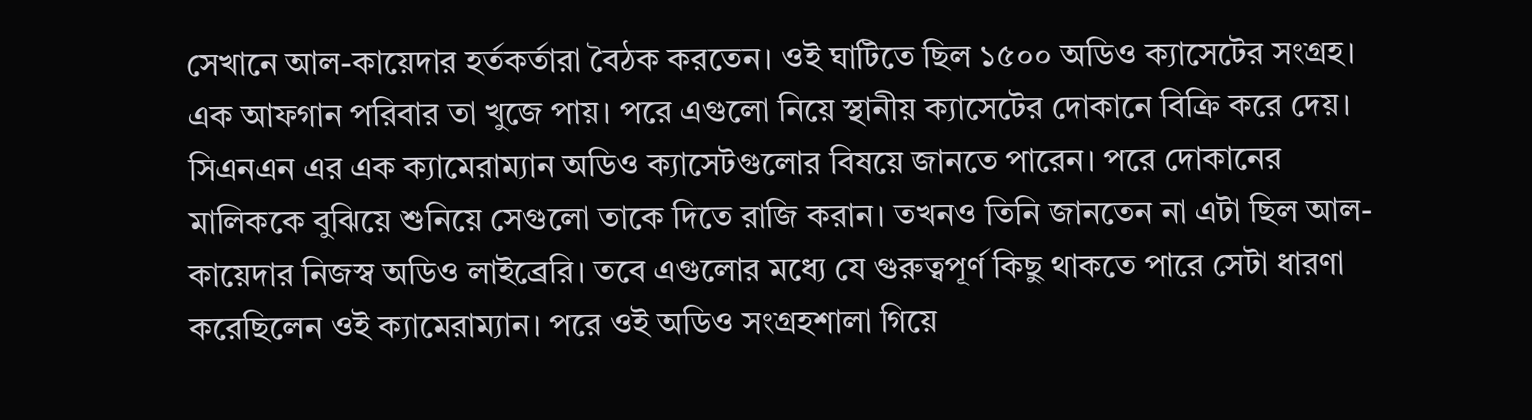সেখানে আল-কায়েদার হর্তকর্তারা বৈঠক করতেন। ওই ঘাটিতে ছিল ১৫০০ অডিও ক্যাসেটের সংগ্রহ। এক আফগান পরিবার তা খুজে পায়। পরে এগুলো নিয়ে স্থানীয় ক্যাসেটের দোকানে বিক্রি করে দেয়। সিএনএন এর এক ক্যামেরাম্যান অডিও ক্যাসেটগুলোর বিষয়ে জানতে পারেন। পরে দোকানের মালিককে বুঝিয়ে শুনিয়ে সেগুলো তাকে দিতে রাজি করান। তখনও তিনি জানতেন না এটা ছিল আল-কায়েদার নিজস্ব অডিও লাইব্রেরি। তবে এগুলোর মধ্যে যে গুরুত্বপূর্ণ কিছু থাকতে পারে সেটা ধারণা করেছিলেন ওই ক্যামেরাম্যান। পরে ওই অডিও সংগ্রহশালা গিয়ে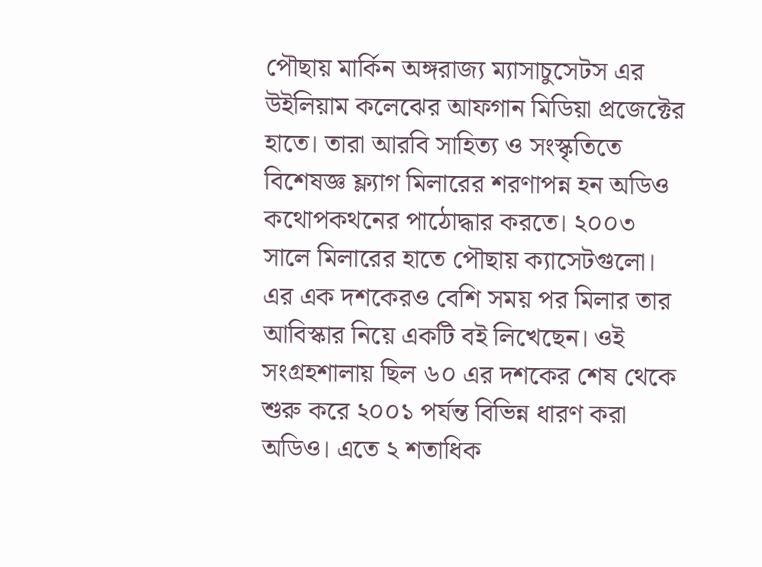পৌছায় মার্কিন অঙ্গরাজ্য ম্যাসাচুসেটস এর উইলিয়াম কলেঝের আফগান মিডিয়া প্রজেক্টের হাতে। তারা আরবি সাহিত্য ও সংস্কৃতিতে বিশেষজ্ঞ ফ্ল্যাগ মিলারের শরণাপন্ন হন অডিও কথোপকথনের পাঠোদ্ধার করতে। ২০০৩ সালে মিলারের হাতে পৌছায় ক্যাসেটগুলো। এর এক দশকেরও বেশি সময় পর মিলার তার আবিস্কার নিয়ে একটি বই লিখেছেন। ওই সংগ্রহশালায় ছিল ৬০ এর দশকের শেষ থেকে শুরু করে ২০০১ পর্যন্ত বিভিন্ন ধারণ করা অডিও। এতে ২ শতাধিক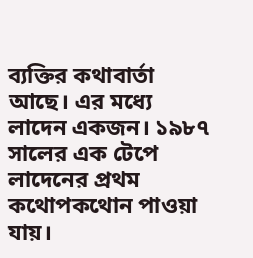ব্যক্তির কথাবার্তা আছে। এর মধ্যে লাদেন একজন। ১৯৮৭ সালের এক টেপে লাদেনের প্রথম কথোপকথোন পাওয়া যায়।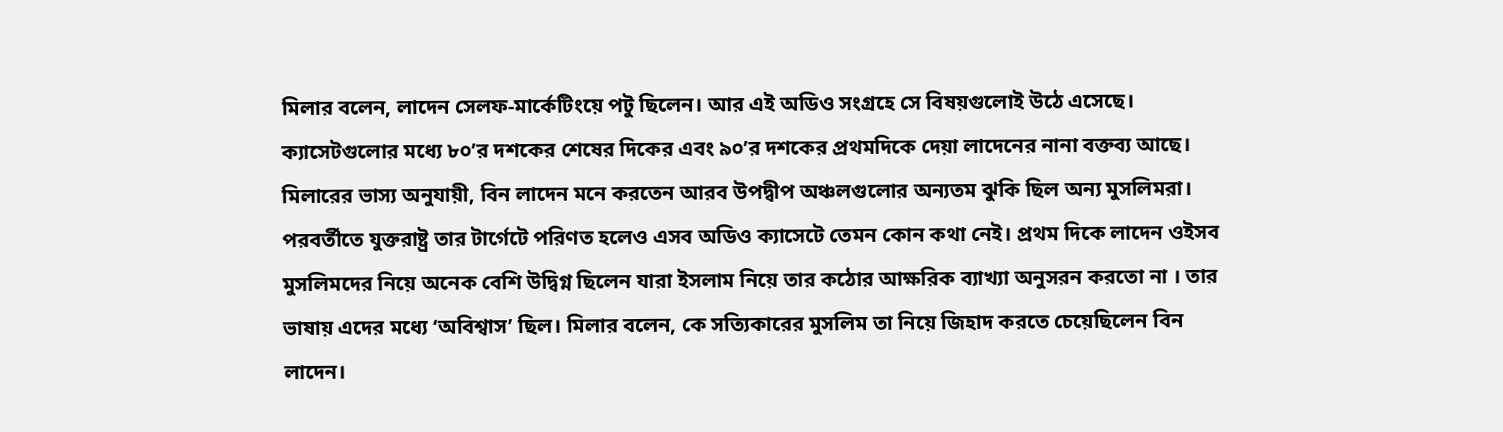মিলার বলেন, লাদেন সেলফ-মার্কেটিংয়ে পটু ছিলেন। আর এই অডিও সংগ্রহে সে বিষয়গুলোই উঠে এসেছে। ক্যাসেটগুলোর মধ্যে ৮০’র দশকের শেষের দিকের এবং ৯০’র দশকের প্রথমদিকে দেয়া লাদেনের নানা বক্তব্য আছে। মিলারের ভাস্য অনুযায়ী, বিন লাদেন মনে করতেন আরব উপদ্বীপ অঞ্চলগুলোর অন্যতম ঝুকি ছিল অন্য মুসলিমরা। পরবর্তীতে যুক্তরাষ্ট্র তার টার্গেটে পরিণত হলেও এসব অডিও ক্যাসেটে তেমন কোন কথা নেই। প্রথম দিকে লাদেন ওইসব মুসলিমদের নিয়ে অনেক বেশি উদ্বিগ্ন ছিলেন যারা ইসলাম নিয়ে তার কঠোর আক্ষরিক ব্যাখ্যা অনুসরন করতো না । তার ভাষায় এদের মধ্যে ‘অবিশ্বাস’ ছিল। মিলার বলেন, কে সত্যিকারের মুসলিম তা নিয়ে জিহাদ করতে চেয়েছিলেন বিন লাদেন।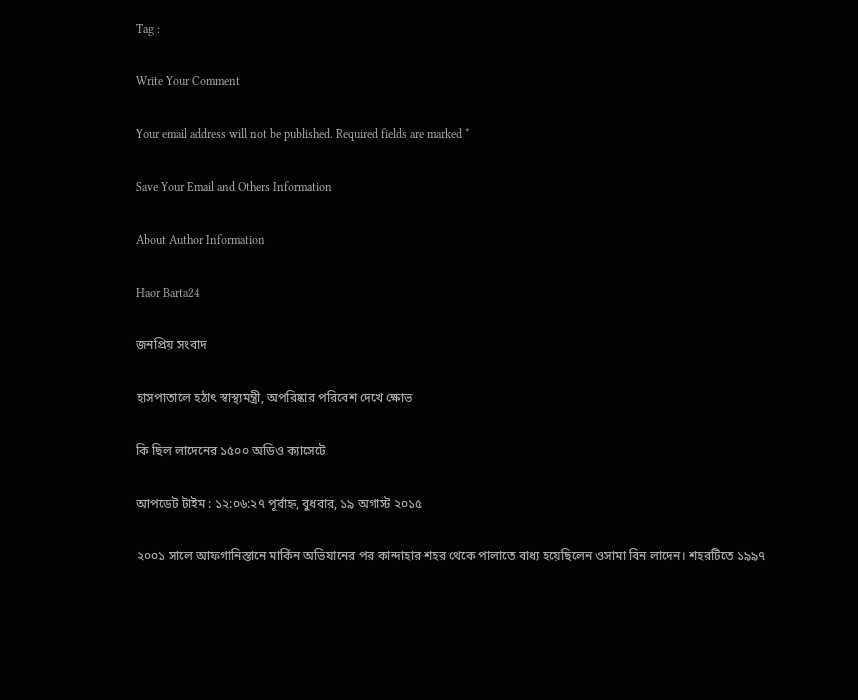Tag :

Write Your Comment

Your email address will not be published. Required fields are marked *

Save Your Email and Others Information

About Author Information

Haor Barta24

জনপ্রিয় সংবাদ

হাসপাতালে হঠাৎ স্বাস্থ্যমন্ত্রী, অপরিষ্কার পরিবেশ দেখে ক্ষোভ

কি ছিল লাদেনের ১৫০০ অডিও ক্যাসেটে

আপডেট টাইম : ১২:০৬:২৭ পূর্বাহ্ন, বুধবার, ১৯ অগাস্ট ২০১৫

২০০১ সালে আফগানিস্তানে মার্কিন অভিযানের পর কান্দাহার শহর থেকে পালাতে বাধ্য হয়েছিলেন ওসামা বিন লাদেন। শহরটিতে ১৯৯৭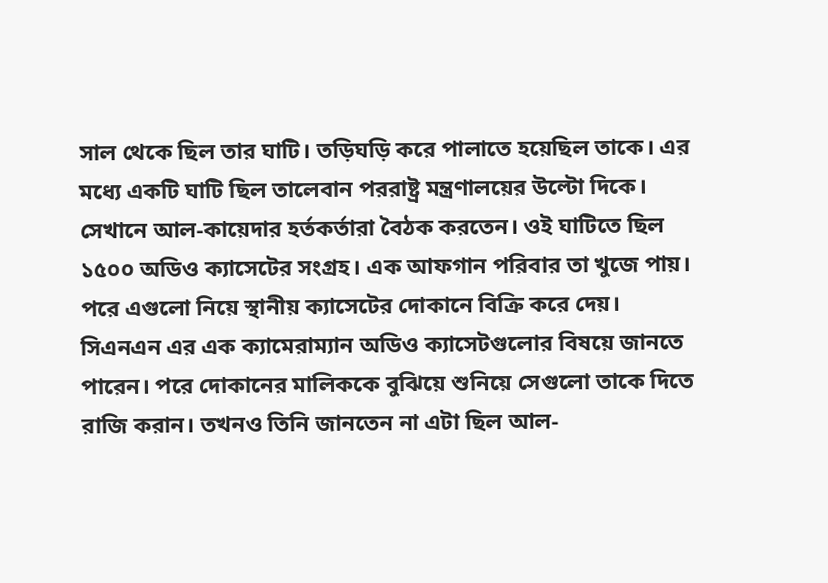সাল থেকে ছিল তার ঘাটি। তড়িঘড়ি করে পালাতে হয়েছিল তাকে। এর মধ্যে একটি ঘাটি ছিল তালেবান পররাষ্ট্র মন্ত্রণালয়ের উল্টো দিকে। সেখানে আল-কায়েদার হর্তকর্তারা বৈঠক করতেন। ওই ঘাটিতে ছিল ১৫০০ অডিও ক্যাসেটের সংগ্রহ। এক আফগান পরিবার তা খুজে পায়। পরে এগুলো নিয়ে স্থানীয় ক্যাসেটের দোকানে বিক্রি করে দেয়। সিএনএন এর এক ক্যামেরাম্যান অডিও ক্যাসেটগুলোর বিষয়ে জানতে পারেন। পরে দোকানের মালিককে বুঝিয়ে শুনিয়ে সেগুলো তাকে দিতে রাজি করান। তখনও তিনি জানতেন না এটা ছিল আল-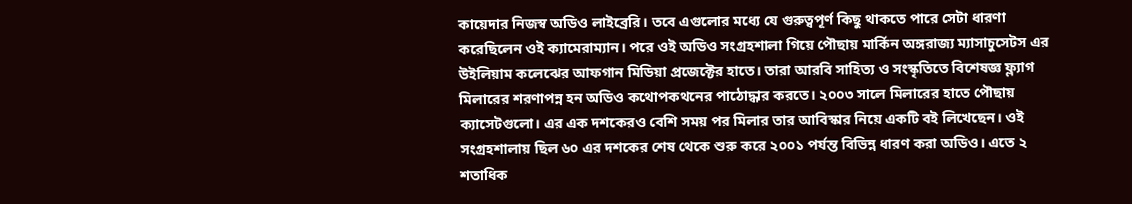কায়েদার নিজস্ব অডিও লাইব্রেরি। তবে এগুলোর মধ্যে যে গুরুত্বপূর্ণ কিছু থাকতে পারে সেটা ধারণা করেছিলেন ওই ক্যামেরাম্যান। পরে ওই অডিও সংগ্রহশালা গিয়ে পৌছায় মার্কিন অঙ্গরাজ্য ম্যাসাচুসেটস এর উইলিয়াম কলেঝের আফগান মিডিয়া প্রজেক্টের হাতে। তারা আরবি সাহিত্য ও সংস্কৃতিতে বিশেষজ্ঞ ফ্ল্যাগ মিলারের শরণাপন্ন হন অডিও কথোপকথনের পাঠোদ্ধার করতে। ২০০৩ সালে মিলারের হাতে পৌছায় ক্যাসেটগুলো। এর এক দশকেরও বেশি সময় পর মিলার তার আবিস্কার নিয়ে একটি বই লিখেছেন। ওই সংগ্রহশালায় ছিল ৬০ এর দশকের শেষ থেকে শুরু করে ২০০১ পর্যন্ত বিভিন্ন ধারণ করা অডিও। এতে ২ শতাধিক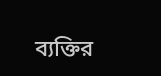ব্যক্তির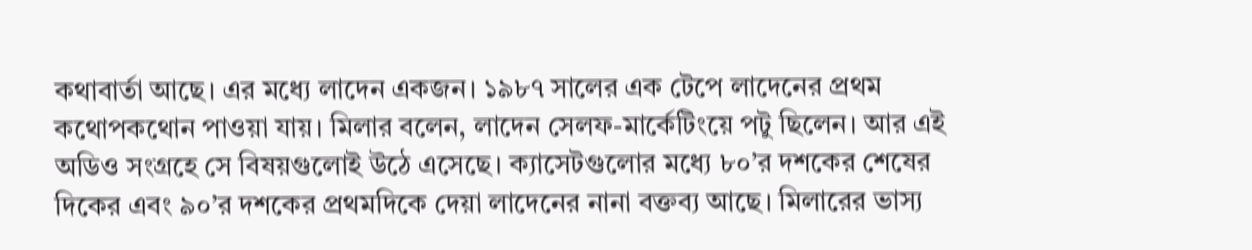কথাবার্তা আছে। এর মধ্যে লাদেন একজন। ১৯৮৭ সালের এক টেপে লাদেনের প্রথম কথোপকথোন পাওয়া যায়। মিলার বলেন, লাদেন সেলফ-মার্কেটিংয়ে পটু ছিলেন। আর এই অডিও সংগ্রহে সে বিষয়গুলোই উঠে এসেছে। ক্যাসেটগুলোর মধ্যে ৮০’র দশকের শেষের দিকের এবং ৯০’র দশকের প্রথমদিকে দেয়া লাদেনের নানা বক্তব্য আছে। মিলারের ভাস্য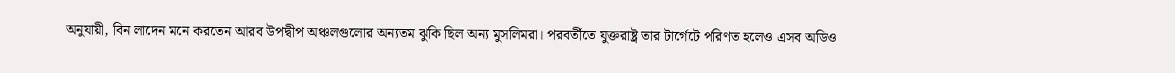অনুযায়ী, বিন লাদেন মনে করতেন আরব উপদ্বীপ অঞ্চলগুলোর অন্যতম ঝুকি ছিল অন্য মুসলিমরা। পরবর্তীতে যুক্তরাষ্ট্র তার টার্গেটে পরিণত হলেও এসব অডিও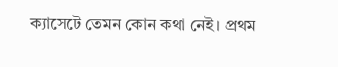ক্যাসেটে তেমন কোন কথা নেই। প্রথম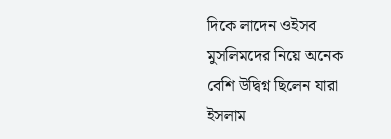দিকে লাদেন ওইসব মুসলিমদের নিয়ে অনেক বেশি উদ্বিগ্ন ছিলেন যারা ইসলাম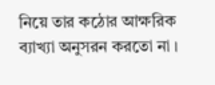নিয়ে তার কঠোর আক্ষরিক ব্যাখ্যা অনুসরন করতো না ।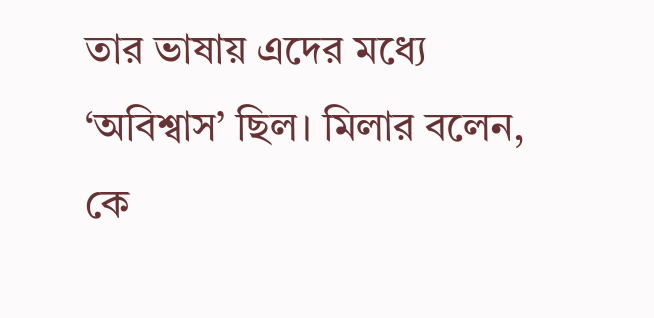তার ভাষায় এদের মধ্যে ‘অবিশ্বাস’ ছিল। মিলার বলেন, কে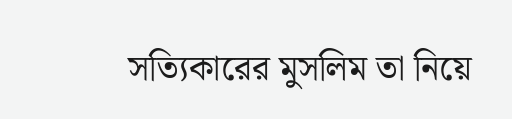সত্যিকারের মুসলিম তা নিয়ে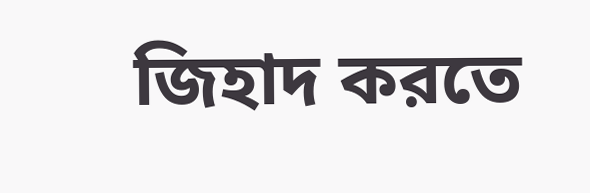জিহাদ করতে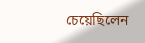চেয়েছিলেন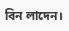বিন লাদেন।